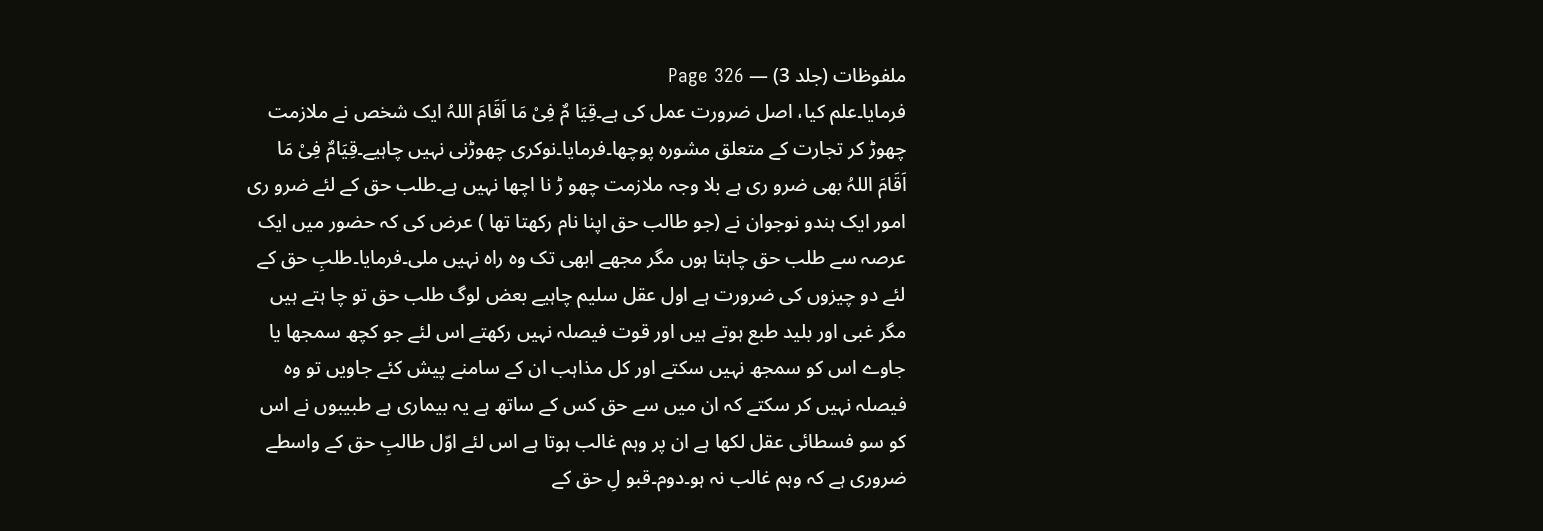ملفوظات (جلد 3) — Page 326
فرمایا۔علم کیا، اصل ضرورت عمل کی ہے۔قِیَا مٌ فِیْ مَا اَقَامَ اللہُ ایک شخص نے ملازمت چھوڑ کر تجارت کے متعلق مشورہ پوچھا۔فرمایا۔نوکری چھوڑنی نہیں چاہیے۔قِیَامٌ فِیْ مَا اَقَامَ اللہُ بھی ضرو ری ہے بلا وجہ ملازمت چھو ڑ نا اچھا نہیں ہے۔طلب حق کے لئے ضرو ری امور ایک ہندو نوجوان نے (جو طالب حق اپنا نام رکھتا تھا ) عرض کی کہ حضور میں ایک عرصہ سے طلب حق چاہتا ہوں مگر مجھے ابھی تک وہ راہ نہیں ملی۔فرمایا۔طلبِ حق کے لئے دو چیزوں کی ضرورت ہے اول عقل سلیم چاہیے بعض لوگ طلب حق تو چا ہتے ہیں مگر غبی اور بلید طبع ہوتے ہیں اور قوت فیصلہ نہیں رکھتے اس لئے جو کچھ سمجھا یا جاوے اس کو سمجھ نہیں سکتے اور کل مذاہب ان کے سامنے پیش کئے جاویں تو وہ فیصلہ نہیں کر سکتے کہ ان میں سے حق کس کے ساتھ ہے یہ بیماری ہے طبیبوں نے اس کو سو فسطائی عقل لکھا ہے ان پر وہم غالب ہوتا ہے اس لئے اوّل طالبِ حق کے واسطے ضروری ہے کہ وہم غالب نہ ہو۔دوم۔قبو لِ حق کے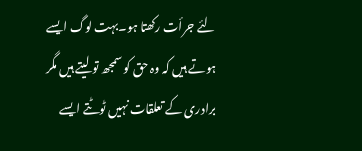لئے جرأت رکھتا ہو۔بہت لوگ ایسے ہوتے ہیں کہ وہ حق کو سمجھ تو لیتے ہیں مگر برادری کے تعلقات نہیں ٹوٹتے ایسے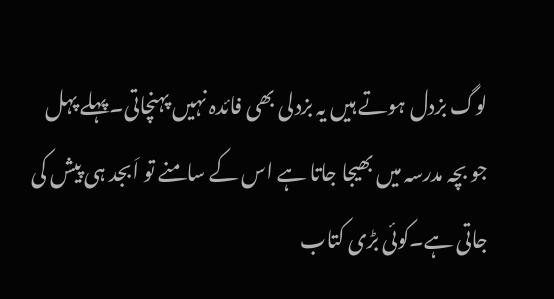لوگ بزدل ہوتے ہیں یہ بزدلی بھی فائدہ نہیں پہنچاتی۔پہلے پہل جو بچہ مدرسہ میں بھیجا جاتا ہے اس کے سامنے تو اَبجد ہی پیش کی جاتی ہے۔کوئی بڑی کتاب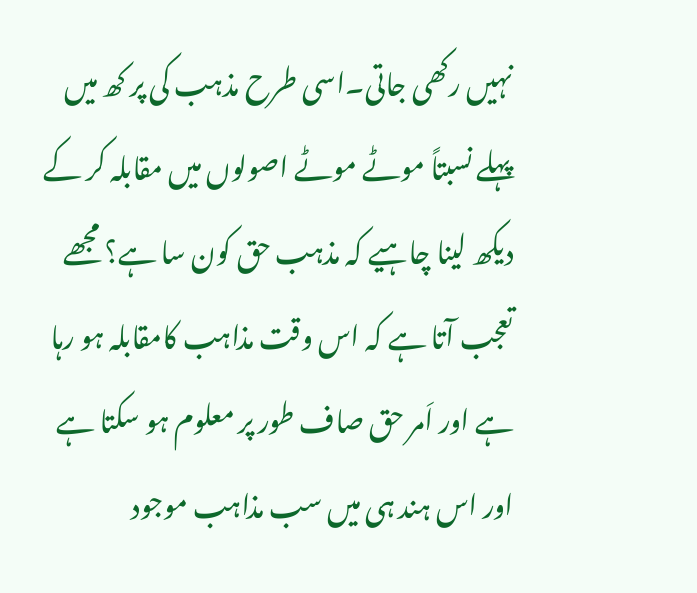نہیں رکھی جاتی۔اسی طرح مذہب کی پر کھ میں پہلے نسبتاً موٹے موٹے اصولوں میں مقابلہ کر کے دیکھ لینا چاہیے کہ مذہب حق کون سا ہے؟ مجھے تعجب آتا ہے کہ اس وقت مذاہب کامقابلہ ہو رہا ہے اور اَمر حق صاف طور پر معلوم ہو سکتا ہے اور اس ہند ہی میں سب مذاہب موجود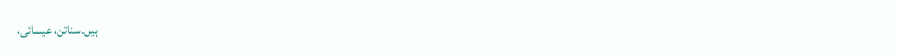ہیں۔سناتن، عیسائی،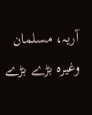آریہ، مسلمان وغیرہ بڑے بڑے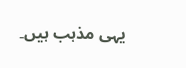یہی مذہب ہیں۔